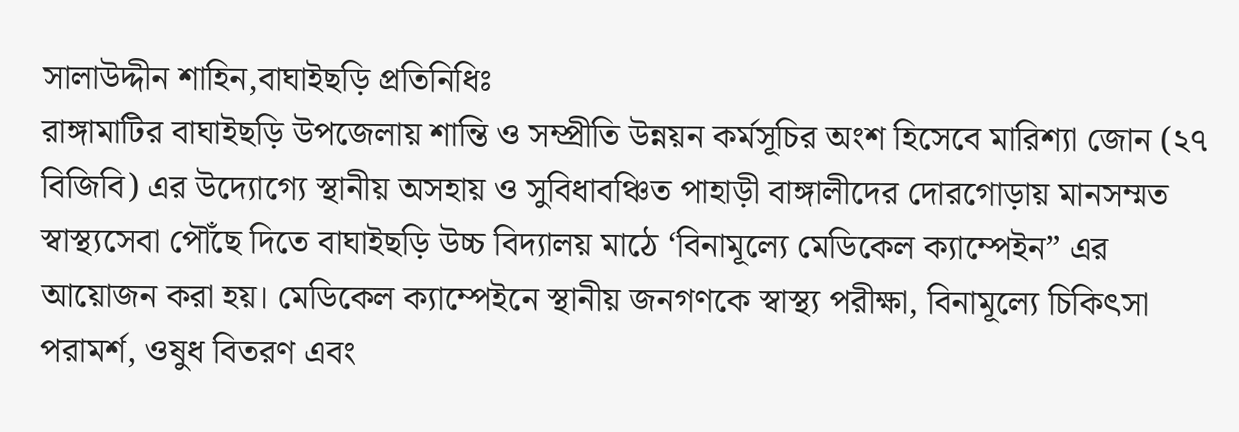সালাউদ্দীন শাহিন,বাঘাইছড়ি প্রতিনিধিঃ
রাঙ্গামাটির বাঘাইছড়ি উপজেলায় শান্তি ও সম্প্রীতি উন্নয়ন কর্মসূচির অংশ হিসেবে মারিশ্যা জোন (২৭ বিজিবি) এর উদ্যোগ্যে স্থানীয় অসহায় ও সুবিধাবঞ্চিত পাহাড়ী বাঙ্গালীদের দোরগোড়ায় মানসম্মত স্বাস্থ্যসেবা পৌঁছে দিতে বাঘাইছড়ি উচ্চ বিদ্যালয় মাঠে ‘বিনামূল্যে মেডিকেল ক্যাম্পেইন” এর আয়োজন করা হয়। মেডিকেল ক্যাম্পেইনে স্থানীয় জনগণকে স্বাস্থ্য পরীক্ষা, বিনামূল্যে চিকিৎসা পরামর্শ, ওষুধ বিতরণ এবং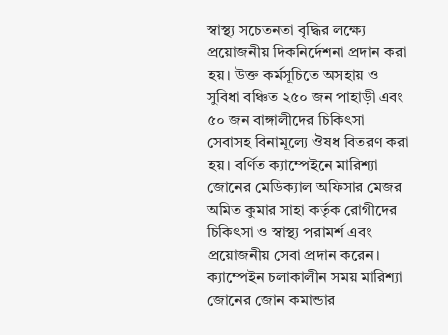স্বাস্থ্য সচেতনতা বৃদ্ধির লক্ষ্যে প্রয়োজনীয় দিকনির্দেশনা প্রদান করা হয়। উক্ত কর্মসূচিতে অসহায় ও সুবিধা বঞ্চিত ২৫০ জন পাহাড়ী এবং ৫০ জন বাঙ্গালীদের চিকিৎসা সেবাসহ বিনামূল্যে ঔষধ বিতরণ করা হয়। বর্ণিত ক্যাম্পেইনে মারিশ্যা জোনের মেডিক্যাল অফিসার মেজর অমিত কুমার সাহা কর্তৃক রোগীদের চিকিৎসা ও স্বাস্থ্য পরামর্শ এবং প্রয়োজনীয় সেবা প্রদান করেন। ক্যাম্পেইন চলাকালীন সময় মারিশ্যা জোনের জোন কমান্ডার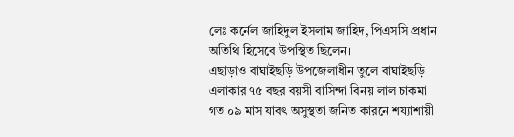লেঃ কর্নেল জাহিদুল ইসলাম জাহিদ, পিএসসি প্রধান অতিথি হিসেবে উপস্থিত ছিলেন।
এছাড়াও বাঘাইছড়ি উপজেলাধীন তুলে বাঘাইছড়ি এলাকার ৭৫ বছর বয়সী বাসিন্দা বিনয় লাল চাকমা গত ০৯ মাস যাবৎ অসুস্থতা জনিত কারনে শয্যাশায়ী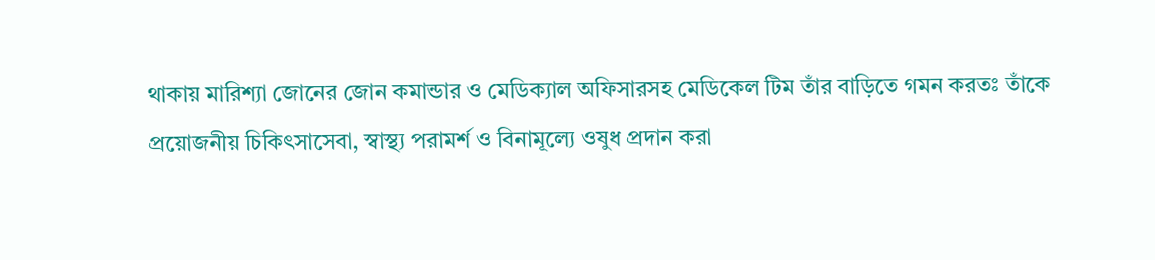থাকায় মারিশ্যা জোনের জোন কমান্ডার ও মেডিক্যাল অফিসারসহ মেডিকেল টিম তাঁর বাড়িতে গমন করতঃ তাঁকে প্রয়োজনীয় চিকিৎসাসেবা, স্বাস্থ্য পরামর্শ ও বিনামূল্যে ওষুধ প্রদান করা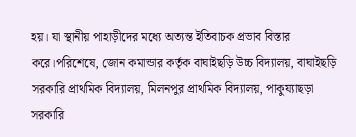হয়। যা স্থানীয় পাহাড়ীদের মধ্যে অত্যন্ত ইতিবাচক প্রভাব বিস্তার করে।পরিশেষে, জোন কমান্ডার কর্তৃক বাঘাইছড়ি উচ্চ বিদ্যালয়, বাঘাইছড়ি সরকারি প্রাথমিক বিদ্যালয়, মিলনপুর প্রাথমিক বিদ্যালয়, পাকুয্যাছড়া সরকারি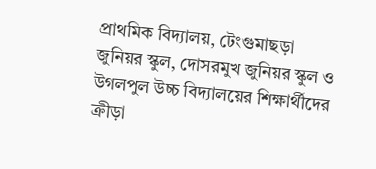প্রাথমিক বিদ্যালয়, টেংগুমাছড়া জুনিয়র স্কুল, দোসরমুখ জুনিয়র স্কুল ও উগলপুল উচ্চ বিদ্যালয়ের শিক্ষার্থীদের ক্রীড়া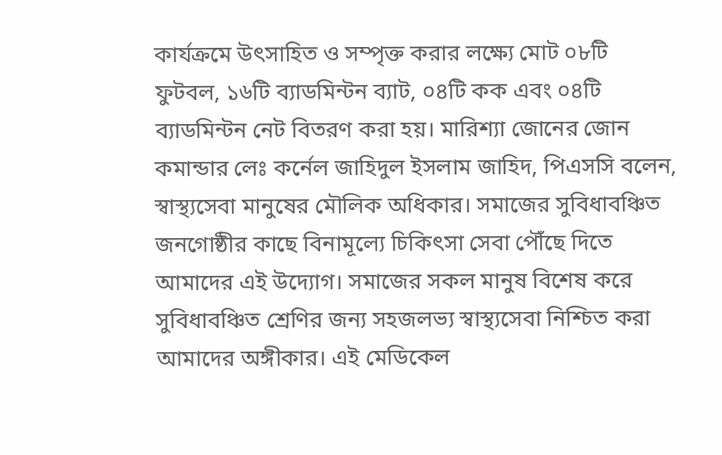কার্যক্রমে উৎসাহিত ও সম্পৃক্ত করার লক্ষ্যে মোট ০৮টি ফুটবল, ১৬টি ব্যাডমিন্টন ব্যাট, ০৪টি কক এবং ০৪টি ব্যাডমিন্টন নেট বিতরণ করা হয়। মারিশ্যা জোনের জোন কমান্ডার লেঃ কর্নেল জাহিদুল ইসলাম জাহিদ, পিএসসি বলেন, স্বাস্থ্যসেবা মানুষের মৌলিক অধিকার। সমাজের সুবিধাবঞ্চিত জনগোষ্ঠীর কাছে বিনামূল্যে চিকিৎসা সেবা পৌঁছে দিতে আমাদের এই উদ্যোগ। সমাজের সকল মানুষ বিশেষ করে সুবিধাবঞ্চিত শ্রেণির জন্য সহজলভ্য স্বাস্থ্যসেবা নিশ্চিত করা আমাদের অঙ্গীকার। এই মেডিকেল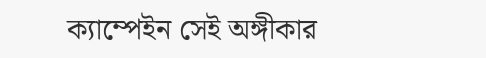ক্যাম্পেইন সেই অঙ্গীকার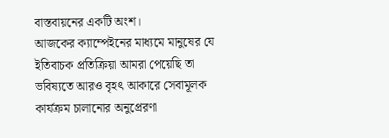বাস্তবায়নের একটি অংশ।
আজকের ক্যাম্পেইনের মাধ্যমে মানুষের যে ইতিবাচক প্রতিক্রিয়া আমরা পেয়েছি তা ভবিষ্যতে আরও বৃহৎ আকারে সেবামূলক কার্যক্রম চালানোর অনুপ্রেরণা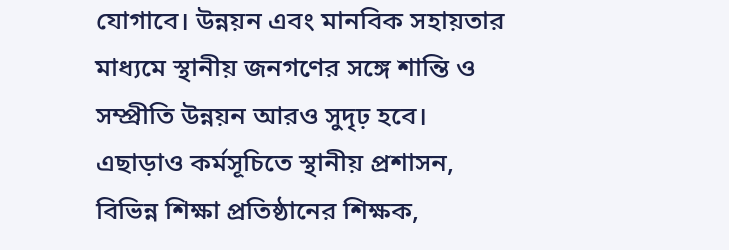যোগাবে। উন্নয়ন এবং মানবিক সহায়তার মাধ্যমে স্থানীয় জনগণের সঙ্গে শান্তি ও সম্প্রীতি উন্নয়ন আরও সুদৃঢ় হবে। এছাড়াও কর্মসূচিতে স্থানীয় প্রশাসন, বিভিন্ন শিক্ষা প্রতিষ্ঠানের শিক্ষক,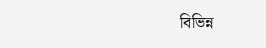বিভিন্ন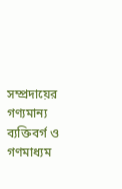সম্প্রদায়ের গণ্যমান্য ব্যক্তিবর্গ ও গণমাধ্যম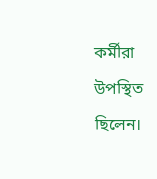কর্মীরা উপস্থিত ছিলেন।